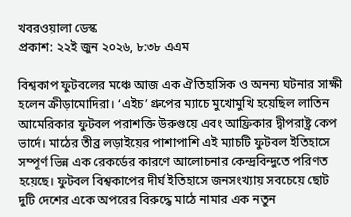খবরওয়ালা ডেস্ক
প্রকাশ: ২২ই জুন ২০২৬, ৮:৩৮ এএম

বিশ্বকাপ ফুটবলের মঞ্চে আজ এক ঐতিহাসিক ও অনন্য ঘটনার সাক্ষী হলেন ক্রীড়ামোদিরা। ‘এইচ’ গ্রুপের ম্যাচে মুখোমুখি হয়েছিল লাতিন আমেরিকার ফুটবল পরাশক্তি উরুগুয়ে এবং আফ্রিকার দ্বীপরাষ্ট্র কেপ ভার্দে। মাঠের তীব্র লড়াইয়ের পাশাপাশি এই ম্যাচটি ফুটবল ইতিহাসে সম্পূর্ণ ভিন্ন এক রেকর্ডের কারণে আলোচনার কেন্দ্রবিন্দুতে পরিণত হয়েছে। ফুটবল বিশ্বকাপের দীর্ঘ ইতিহাসে জনসংখ্যায় সবচেয়ে ছোট দুটি দেশের একে অপরের বিরুদ্ধে মাঠে নামার এক নতুন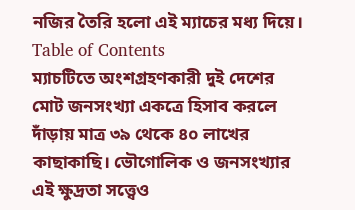নজির তৈরি হলো এই ম্যাচের মধ্য দিয়ে।
Table of Contents
ম্যাচটিতে অংশগ্রহণকারী দুই দেশের মোট জনসংখ্যা একত্রে হিসাব করলে দাঁড়ায় মাত্র ৩৯ থেকে ৪০ লাখের কাছাকাছি। ভৌগোলিক ও জনসংখ্যার এই ক্ষুদ্রতা সত্ত্বেও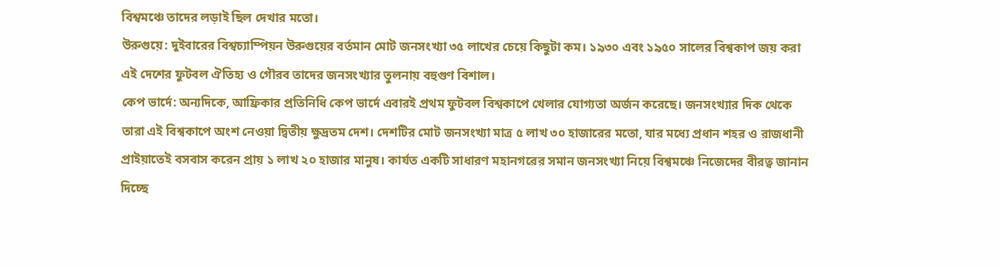বিশ্বমঞ্চে তাদের লড়াই ছিল দেখার মতো।
উরুগুয়ে: দুইবারের বিশ্বচ্যাম্পিয়ন উরুগুয়ের বর্তমান মোট জনসংখ্যা ৩৫ লাখের চেয়ে কিছুটা কম। ১৯৩০ এবং ১৯৫০ সালের বিশ্বকাপ জয় করা এই দেশের ফুটবল ঐতিহ্য ও গৌরব তাদের জনসংখ্যার তুলনায় বহুগুণ বিশাল।
কেপ ভার্দে: অন্যদিকে, আফ্রিকার প্রতিনিধি কেপ ভার্দে এবারই প্রথম ফুটবল বিশ্বকাপে খেলার যোগ্যতা অর্জন করেছে। জনসংখ্যার দিক থেকে তারা এই বিশ্বকাপে অংশ নেওয়া দ্বিতীয় ক্ষুদ্রতম দেশ। দেশটির মোট জনসংখ্যা মাত্র ৫ লাখ ৩০ হাজারের মতো, যার মধ্যে প্রধান শহর ও রাজধানী প্রাইয়াতেই বসবাস করেন প্রায় ১ লাখ ২০ হাজার মানুষ। কার্যত একটি সাধারণ মহানগরের সমান জনসংখ্যা নিয়ে বিশ্বমঞ্চে নিজেদের বীরত্ব জানান দিচ্ছে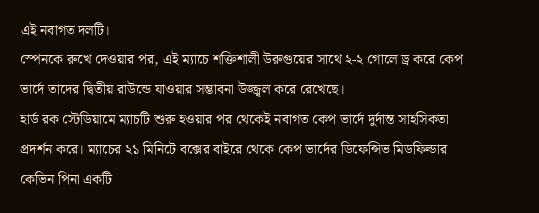এই নবাগত দলটি।
স্পেনকে রুখে দেওয়ার পর, এই ম্যাচে শক্তিশালী উরুগুয়ের সাথে ২-২ গোলে ড্র করে কেপ ভার্দে তাদের দ্বিতীয় রাউন্ডে যাওয়ার সম্ভাবনা উজ্জ্বল করে রেখেছে।
হার্ড রক স্টেডিয়ামে ম্যাচটি শুরু হওয়ার পর থেকেই নবাগত কেপ ভার্দে দুর্দান্ত সাহসিকতা প্রদর্শন করে। ম্যাচের ২১ মিনিটে বক্সের বাইরে থেকে কেপ ভার্দের ডিফেন্সিভ মিডফিল্ডার কেভিন পিনা একটি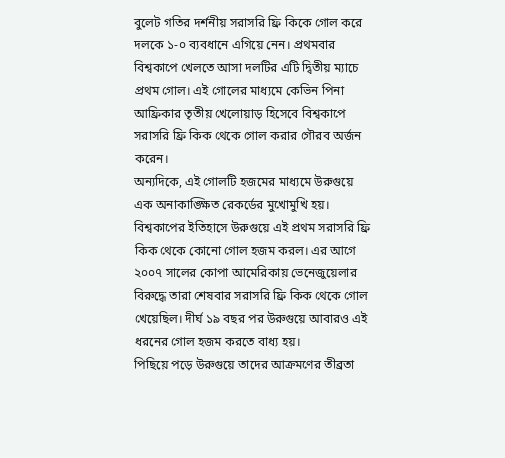বুলেট গতির দর্শনীয় সরাসরি ফ্রি কিকে গোল করে দলকে ১-০ ব্যবধানে এগিয়ে নেন। প্রথমবার বিশ্বকাপে খেলতে আসা দলটির এটি দ্বিতীয় ম্যাচে প্রথম গোল। এই গোলের মাধ্যমে কেভিন পিনা আফ্রিকার তৃতীয় খেলোয়াড় হিসেবে বিশ্বকাপে সরাসরি ফ্রি কিক থেকে গোল করার গৌরব অর্জন করেন।
অন্যদিকে, এই গোলটি হজমের মাধ্যমে উরুগুয়ে এক অনাকাঙ্ক্ষিত রেকর্ডের মুখোমুখি হয়। বিশ্বকাপের ইতিহাসে উরুগুয়ে এই প্রথম সরাসরি ফ্রি কিক থেকে কোনো গোল হজম করল। এর আগে ২০০৭ সালের কোপা আমেরিকায় ভেনেজুয়েলার বিরুদ্ধে তারা শেষবার সরাসরি ফ্রি কিক থেকে গোল খেয়েছিল। দীর্ঘ ১৯ বছর পর উরুগুয়ে আবারও এই ধরনের গোল হজম করতে বাধ্য হয়।
পিছিয়ে পড়ে উরুগুয়ে তাদের আক্রমণের তীব্রতা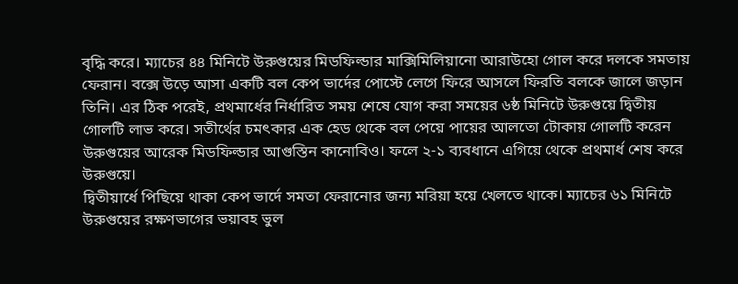বৃদ্ধি করে। ম্যাচের ৪৪ মিনিটে উরুগুয়ের মিডফিল্ডার মাক্সিমিলিয়ানো আরাউহো গোল করে দলকে সমতায় ফেরান। বক্সে উড়ে আসা একটি বল কেপ ভার্দের পোস্টে লেগে ফিরে আসলে ফিরতি বলকে জালে জড়ান তিনি। এর ঠিক পরেই, প্রথমার্ধের নির্ধারিত সময় শেষে যোগ করা সময়ের ৬ষ্ঠ মিনিটে উরুগুয়ে দ্বিতীয় গোলটি লাভ করে। সতীর্থের চমৎকার এক হেড থেকে বল পেয়ে পায়ের আলতো টোকায় গোলটি করেন উরুগুয়ের আরেক মিডফিল্ডার আগুস্তিন কানোবিও। ফলে ২-১ ব্যবধানে এগিয়ে থেকে প্রথমার্ধ শেষ করে উরুগুয়ে।
দ্বিতীয়ার্ধে পিছিয়ে থাকা কেপ ভার্দে সমতা ফেরানোর জন্য মরিয়া হয়ে খেলতে থাকে। ম্যাচের ৬১ মিনিটে উরুগুয়ের রক্ষণভাগের ভয়াবহ ভুল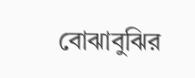বোঝাবুঝির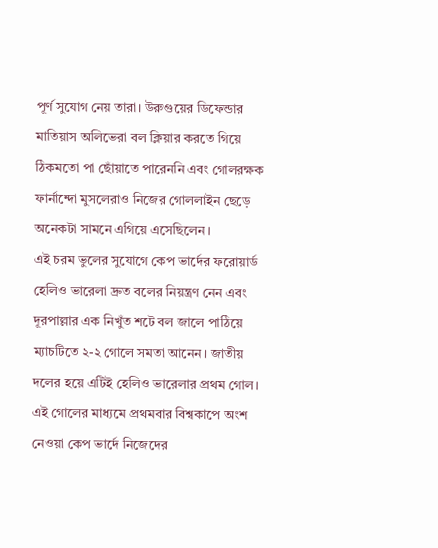পূর্ণ সুযোগ নেয় তারা। উরুগুয়ের ডিফেন্ডার মাতিয়াস অলিভেরা বল ক্লিয়ার করতে গিয়ে ঠিকমতো পা ছোঁয়াতে পারেননি এবং গোলরক্ষক ফার্নান্দো মুসলেরাও নিজের গোললাইন ছেড়ে অনেকটা সামনে এগিয়ে এসেছিলেন।
এই চরম ভুলের সুযোগে কেপ ভার্দের ফরোয়ার্ড হেলিও ভারেলা দ্রুত বলের নিয়ন্ত্রণ নেন এবং দূরপাল্লার এক নিখুঁত শটে বল জালে পাঠিয়ে ম্যাচটিতে ২-২ গোলে সমতা আনেন। জাতীয় দলের হয়ে এটিই হেলিও ভারেলার প্রথম গোল। এই গোলের মাধ্যমে প্রথমবার বিশ্বকাপে অংশ নেওয়া কেপ ভার্দে নিজেদের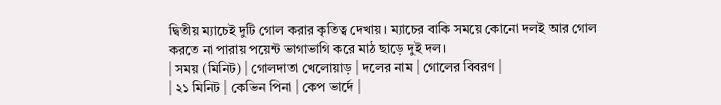দ্বিতীয় ম্যাচেই দুটি গোল করার কৃতিত্ব দেখায়। ম্যাচের বাকি সময়ে কোনো দলই আর গোল করতে না পারায় পয়েন্ট ভাগাভাগি করে মাঠ ছাড়ে দুই দল।
| সময় (মিনিট) | গোলদাতা খেলোয়াড় | দলের নাম | গোলের বিবরণ |
| ২১ মিনিট | কেভিন পিনা | কেপ ভার্দে |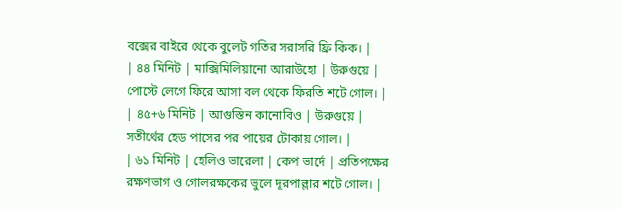বক্সের বাইরে থেকে বুলেট গতির সরাসরি ফ্রি কিক। |
| ৪৪ মিনিট | মাক্সিমিলিয়ানো আরাউহো | উরুগুয়ে | পোস্টে লেগে ফিরে আসা বল থেকে ফিরতি শটে গোল। |
| ৪৫+৬ মিনিট | আগুস্তিন কানোবিও | উরুগুয়ে | সতীর্থের হেড পাসের পর পায়ের টোকায় গোল। |
| ৬১ মিনিট | হেলিও ভারেলা | কেপ ভার্দে | প্রতিপক্ষের রক্ষণভাগ ও গোলরক্ষকের ভুলে দূরপাল্লার শটে গোল। |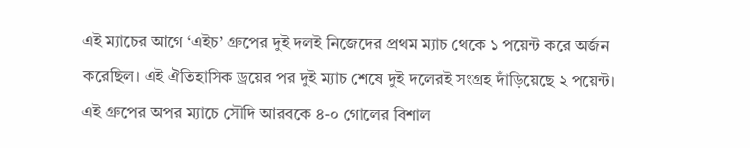এই ম্যাচের আগে ‘এইচ’ গ্রুপের দুই দলই নিজেদের প্রথম ম্যাচ থেকে ১ পয়েন্ট করে অর্জন করেছিল। এই ঐতিহাসিক ড্রয়ের পর দুই ম্যাচ শেষে দুই দলেরই সংগ্রহ দাঁড়িয়েছে ২ পয়েন্ট। এই গ্রুপের অপর ম্যাচে সৌদি আরবকে ৪-০ গোলের বিশাল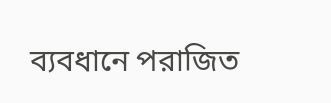ব্যবধানে পরাজিত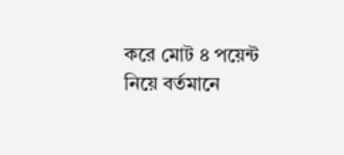করে মোট ৪ পয়েন্ট নিয়ে বর্তমানে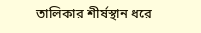তালিকার শীর্ষস্থান ধরে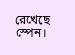রেখেছে স্পেন।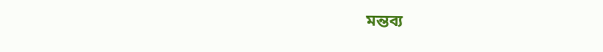মন্তব্য